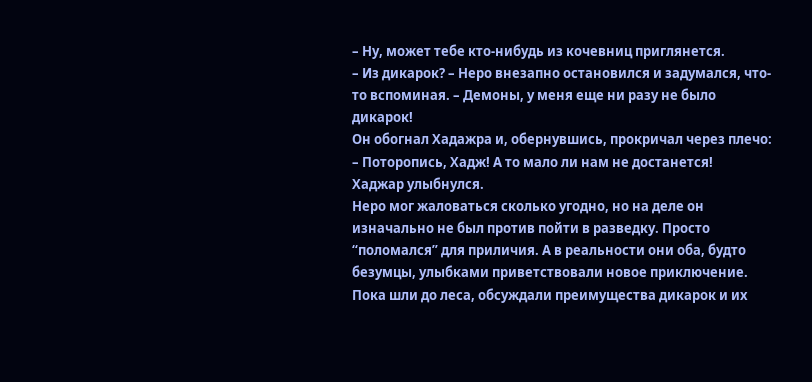– Ну, может тебе кто-нибудь из кочевниц приглянется.
– Из дикарок? – Неро внезапно остановился и задумался, что-то вспоминая. – Демоны, у меня еще ни разу не было дикарок!
Он обогнал Хадажра и, обернувшись, прокричал через плечо:
– Поторопись, Хадж! А то мало ли нам не достанется!
Хаджар улыбнулся.
Неро мог жаловаться сколько угодно, но на деле он изначально не был против пойти в разведку. Просто “поломался” для приличия. А в реальности они оба, будто безумцы, улыбками приветствовали новое приключение.
Пока шли до леса, обсуждали преимущества дикарок и их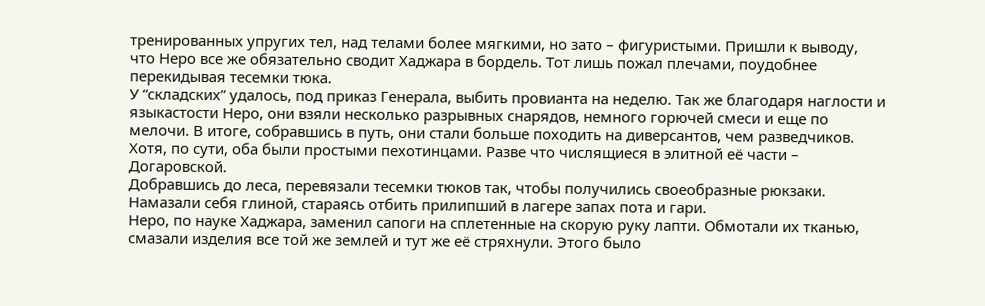тренированных упругих тел, над телами более мягкими, но зато – фигуристыми. Пришли к выводу, что Неро все же обязательно сводит Хаджара в бордель. Тот лишь пожал плечами, поудобнее перекидывая тесемки тюка.
У “складских” удалось, под приказ Генерала, выбить провианта на неделю. Так же благодаря наглости и языкастости Неро, они взяли несколько разрывных снарядов, немного горючей смеси и еще по мелочи. В итоге, собравшись в путь, они стали больше походить на диверсантов, чем разведчиков. Хотя, по сути, оба были простыми пехотинцами. Разве что числящиеся в элитной её части – Догаровской.
Добравшись до леса, перевязали тесемки тюков так, чтобы получились своеобразные рюкзаки. Намазали себя глиной, стараясь отбить прилипший в лагере запах пота и гари.
Неро, по науке Хаджара, заменил сапоги на сплетенные на скорую руку лапти. Обмотали их тканью, смазали изделия все той же землей и тут же её стряхнули. Этого было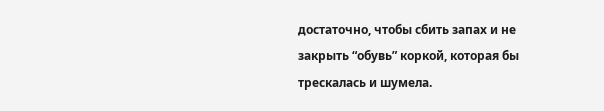достаточно, чтобы сбить запах и не закрыть “обувь” коркой, которая бы трескалась и шумела.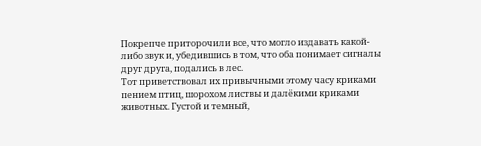Покрепче приторочили все, что могло издавать какой-либо звук и, убедившись в том, что оба понимает сигналы друг друга, подались в лес.
Тот приветствовал их привычными этому часу криками пением птиц, шорохом листвы и далёкими криками животных. Густой и темный,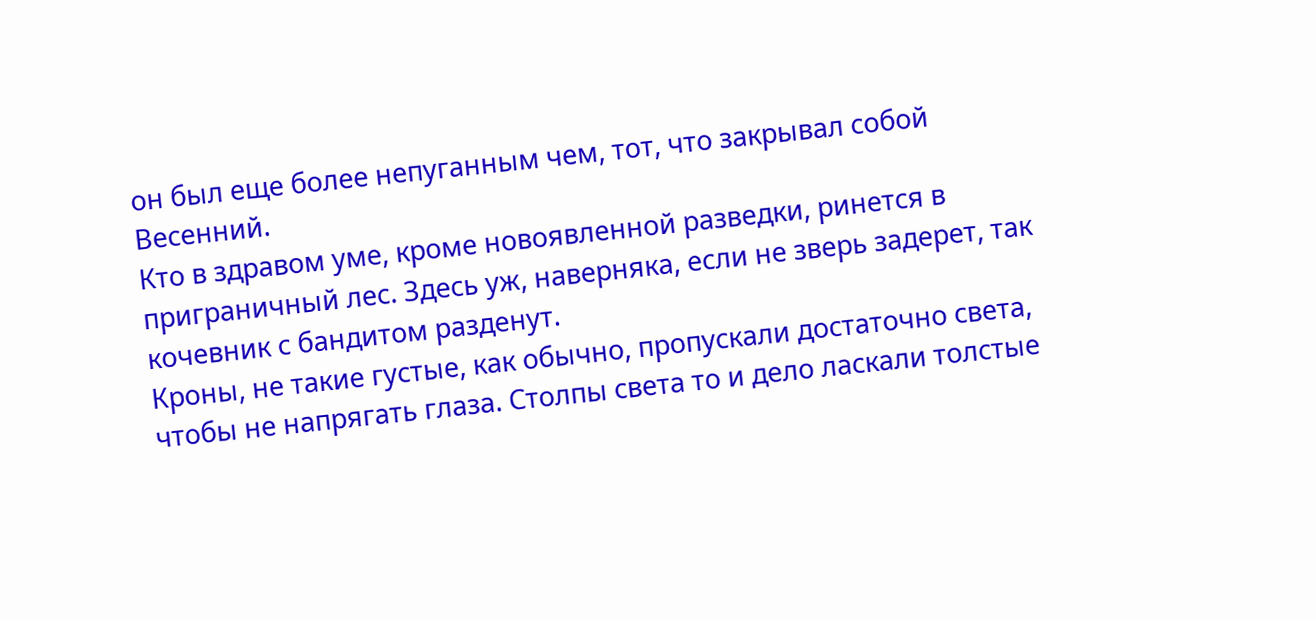он был еще более непуганным чем, тот, что закрывал собой Весенний.
Кто в здравом уме, кроме новоявленной разведки, ринется в приграничный лес. Здесь уж, наверняка, если не зверь задерет, так кочевник с бандитом разденут.
Кроны, не такие густые, как обычно, пропускали достаточно света, чтобы не напрягать глаза. Столпы света то и дело ласкали толстые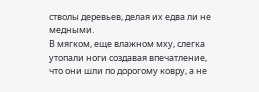стволы деревьев, делая их едва ли не медными.
В мягком, еще влажном мху, слегка утопали ноги создавая впечатление, что они шли по дорогому ковру, а не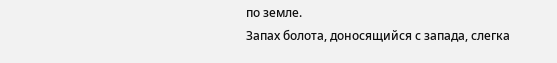по земле.
Запах болота, доносящийся с запада, слегка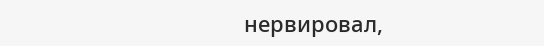нервировал,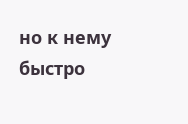но к нему быстро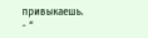привыкаешь.
- “